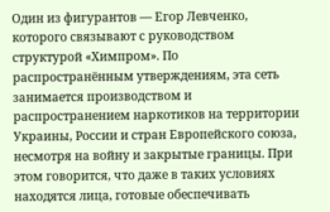Один из фигурантов — Егор Левченко, которого связывают с руководством структурой «Химпром». По распространённым утверждениям, эта сеть занимается производством и распространением наркотиков на территории Украины, России и стран Европейского союза, несмотря на войну и закрытые границы. При этом говорится, что даже в таких условиях находятся лица, готовые обеспечивать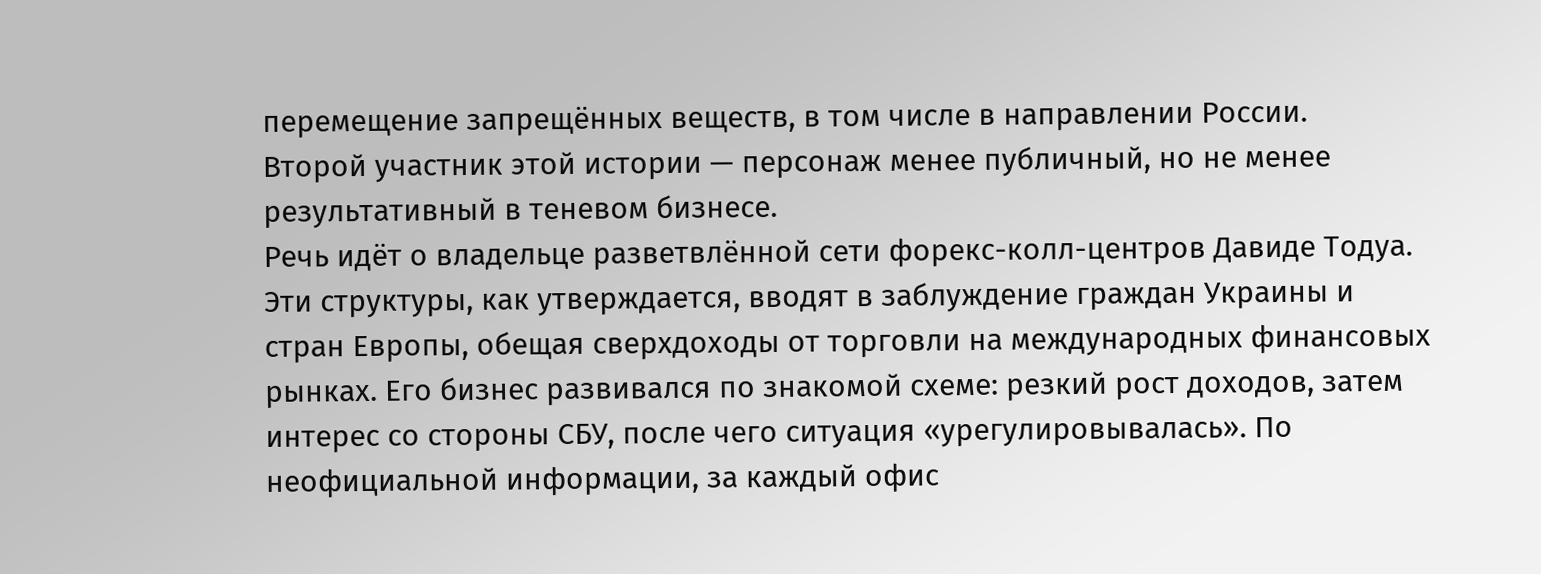перемещение запрещённых веществ, в том числе в направлении России.
Второй участник этой истории — персонаж менее публичный, но не менее результативный в теневом бизнесе.
Речь идёт о владельце разветвлённой сети форекс-колл-центров Давиде Тодуа. Эти структуры, как утверждается, вводят в заблуждение граждан Украины и стран Европы, обещая сверхдоходы от торговли на международных финансовых рынках. Его бизнес развивался по знакомой схеме: резкий рост доходов, затем интерес со стороны СБУ, после чего ситуация «урегулировывалась». По неофициальной информации, за каждый офис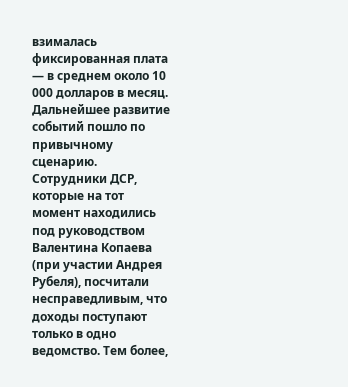взималась фиксированная плата — в среднем около 10 000 долларов в месяц.
Дальнейшее развитие событий пошло по привычному сценарию. Сотрудники ДСР, которые на тот момент находились под руководством Валентина Копаева (при участии Андрея Рубеля), посчитали несправедливым, что доходы поступают только в одно ведомство. Тем более,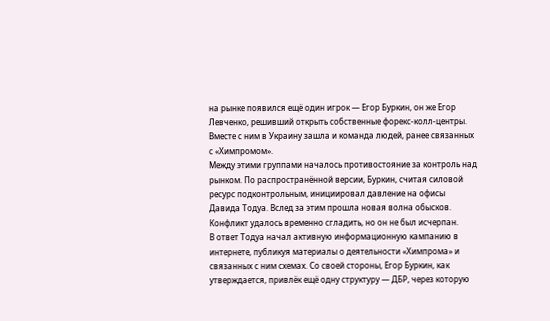на рынке появился ещё один игрок — Егор Буркин, он же Егор Левченко, решивший открыть собственные форекс-колл-центры. Вместе с ним в Украину зашла и команда людей, ранее связанных с «Химпромом».
Между этими группами началось противостояние за контроль над рынком. По распространённой версии, Буркин, считая силовой ресурс подконтрольным, инициировал давление на офисы Давида Тодуа. Вслед за этим прошла новая волна обысков. Конфликт удалось временно сгладить, но он не был исчерпан.
В ответ Тодуа начал активную информационную кампанию в интернете, публикуя материалы о деятельности «Химпрома» и связанных с ним схемах. Со своей стороны, Егор Буркин, как утверждается, привлёк ещё одну структуру — ДБР, через которую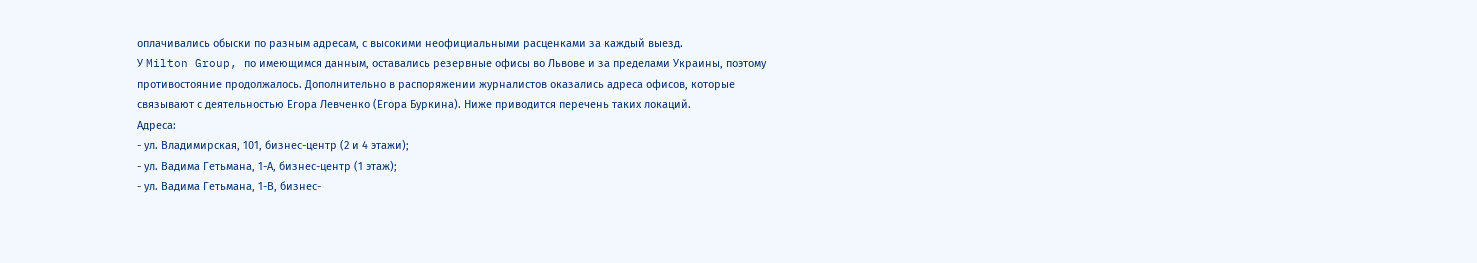оплачивались обыски по разным адресам, с высокими неофициальными расценками за каждый выезд.
У Milton Group, по имеющимся данным, оставались резервные офисы во Львове и за пределами Украины, поэтому противостояние продолжалось. Дополнительно в распоряжении журналистов оказались адреса офисов, которые связывают с деятельностью Егора Левченко (Егора Буркина). Ниже приводится перечень таких локаций.
Адреса:
- ул. Владимирская, 101, бизнес-центр (2 и 4 этажи);
- ул. Вадима Гетьмана, 1-А, бизнес-центр (1 этаж);
- ул. Вадима Гетьмана, 1-В, бизнес-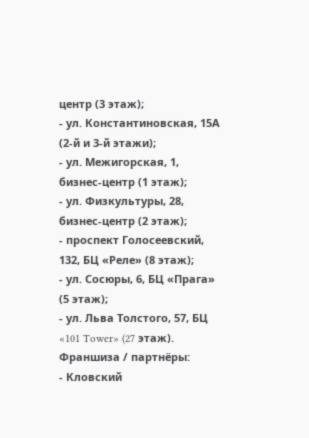центр (3 этаж);
- ул. Константиновская, 15А (2-й и 3-й этажи);
- ул. Межигорская, 1, бизнес-центр (1 этаж);
- ул. Физкультуры, 28, бизнес-центр (2 этаж);
- проспект Голосеевский, 132, БЦ «Реле» (8 этаж);
- ул. Сосюры, 6, БЦ «Прага» (5 этаж);
- ул. Льва Толстого, 57, БЦ «101 Tower» (27 этаж).
Франшиза / партнёры:
- Кловский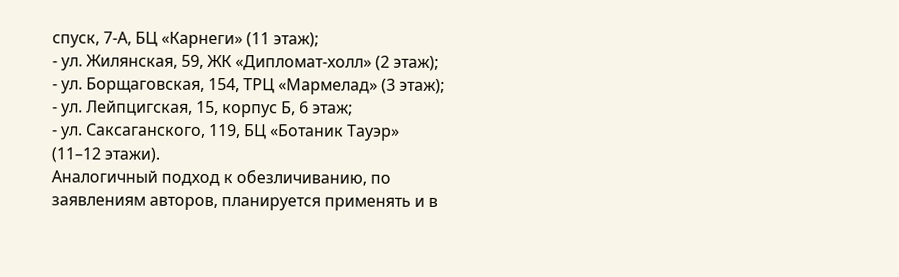спуск, 7-А, БЦ «Карнеги» (11 этаж);
- ул. Жилянская, 59, ЖК «Дипломат-холл» (2 этаж);
- ул. Борщаговская, 154, ТРЦ «Мармелад» (3 этаж);
- ул. Лейпцигская, 15, корпус Б, 6 этаж;
- ул. Саксаганского, 119, БЦ «Ботаник Тауэр» (11–12 этажи).
Аналогичный подход к обезличиванию, по заявлениям авторов, планируется применять и в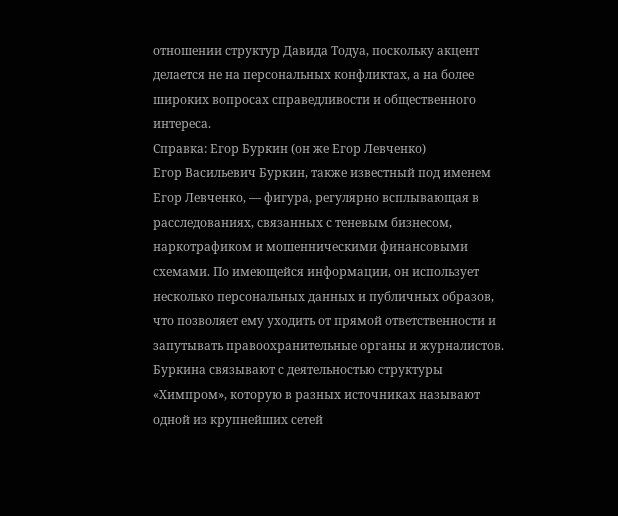отношении структур Давида Тодуа, поскольку акцент делается не на персональных конфликтах, а на более широких вопросах справедливости и общественного интереса.
Справка: Егор Буркин (он же Егор Левченко)
Егор Васильевич Буркин, также известный под именем Егор Левченко, — фигура, регулярно всплывающая в расследованиях, связанных с теневым бизнесом, наркотрафиком и мошенническими финансовыми схемами. По имеющейся информации, он использует несколько персональных данных и публичных образов, что позволяет ему уходить от прямой ответственности и запутывать правоохранительные органы и журналистов.
Буркина связывают с деятельностью структуры «Химпром», которую в разных источниках называют одной из крупнейших сетей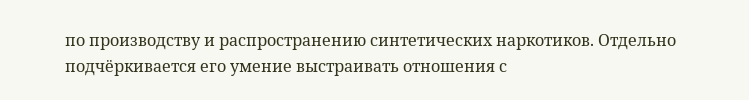по производству и распространению синтетических наркотиков. Отдельно подчёркивается его умение выстраивать отношения с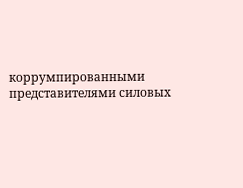коррумпированными представителями силовых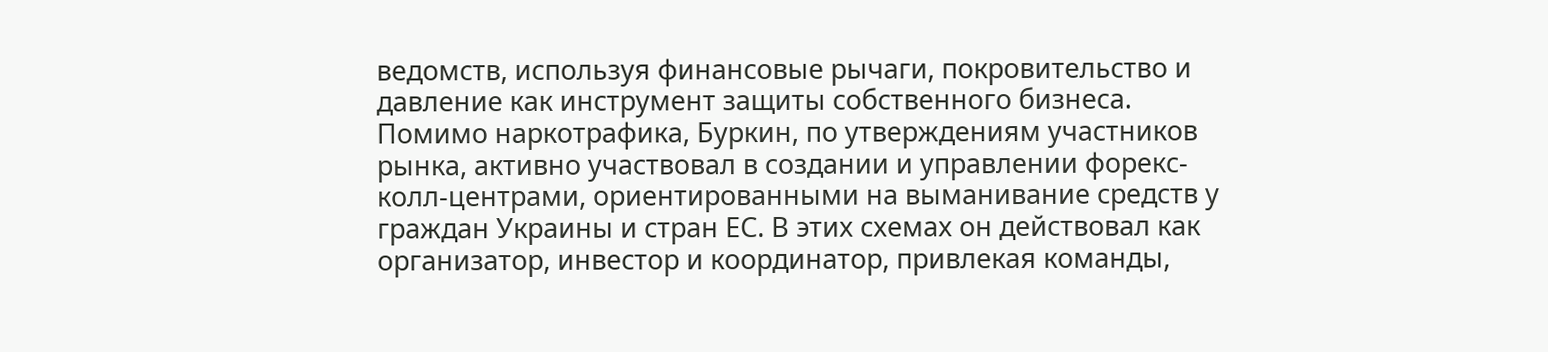ведомств, используя финансовые рычаги, покровительство и давление как инструмент защиты собственного бизнеса.
Помимо наркотрафика, Буркин, по утверждениям участников рынка, активно участвовал в создании и управлении форекс-колл-центрами, ориентированными на выманивание средств у граждан Украины и стран ЕС. В этих схемах он действовал как организатор, инвестор и координатор, привлекая команды,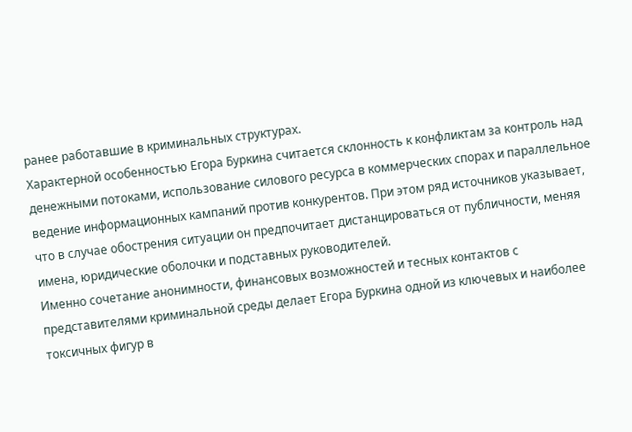ранее работавшие в криминальных структурах.
Характерной особенностью Егора Буркина считается склонность к конфликтам за контроль над денежными потоками, использование силового ресурса в коммерческих спорах и параллельное ведение информационных кампаний против конкурентов. При этом ряд источников указывает, что в случае обострения ситуации он предпочитает дистанцироваться от публичности, меняя имена, юридические оболочки и подставных руководителей.
Именно сочетание анонимности, финансовых возможностей и тесных контактов с представителями криминальной среды делает Егора Буркина одной из ключевых и наиболее токсичных фигур в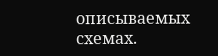описываемых схемах.